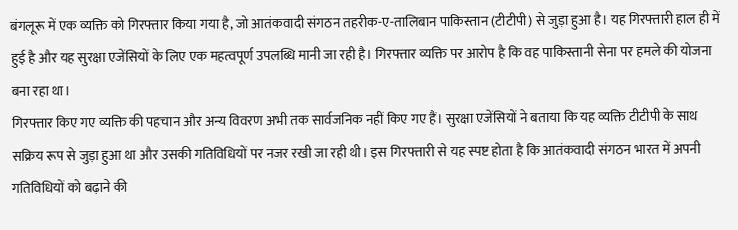बंगलूरू में एक व्यक्ति को गिरफ्तार किया गया है, जो आतंकवादी संगठन तहरीक-ए-तालिबान पाकिस्तान (टीटीपी) से जुड़ा हुआ है। यह गिरफ्तारी हाल ही में हुई है और यह सुरक्षा एजेंसियों के लिए एक महत्वपूर्ण उपलब्धि मानी जा रही है। गिरफ्तार व्यक्ति पर आरोप है कि वह पाकिस्तानी सेना पर हमले की योजना बना रहा था।
गिरफ्तार किए गए व्यक्ति की पहचान और अन्य विवरण अभी तक सार्वजनिक नहीं किए गए हैं। सुरक्षा एजेंसियों ने बताया कि यह व्यक्ति टीटीपी के साथ सक्रिय रूप से जुड़ा हुआ था और उसकी गतिविधियों पर नजर रखी जा रही थी। इस गिरफ्तारी से यह स्पष्ट होता है कि आतंकवादी संगठन भारत में अपनी गतिविधियों को बढ़ाने की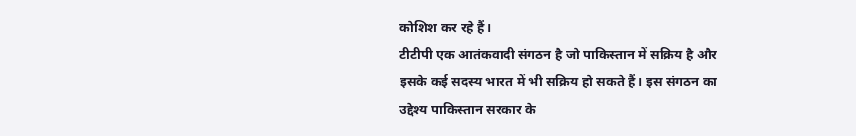कोशिश कर रहे हैं।
टीटीपी एक आतंकवादी संगठन है जो पाकिस्तान में सक्रिय है और इसके कई सदस्य भारत में भी सक्रिय हो सकते हैं। इस संगठन का उद्देश्य पाकिस्तान सरकार के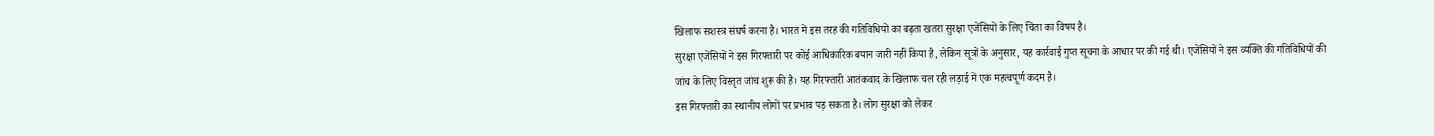खिलाफ सशस्त्र संघर्ष करना है। भारत में इस तरह की गतिविधियों का बढ़ता खतरा सुरक्षा एजेंसियों के लिए चिंता का विषय है।
सुरक्षा एजेंसियों ने इस गिरफ्तारी पर कोई आधिकारिक बयान जारी नहीं किया है, लेकिन सूत्रों के अनुसार, यह कार्रवाई गुप्त सूचना के आधार पर की गई थी। एजेंसियों ने इस व्यक्ति की गतिविधियों की जांच के लिए विस्तृत जांच शुरू की है। यह गिरफ्तारी आतंकवाद के खिलाफ चल रही लड़ाई में एक महत्वपूर्ण कदम है।
इस गिरफ्तारी का स्थानीय लोगों पर प्रभाव पड़ सकता है। लोग सुरक्षा को लेकर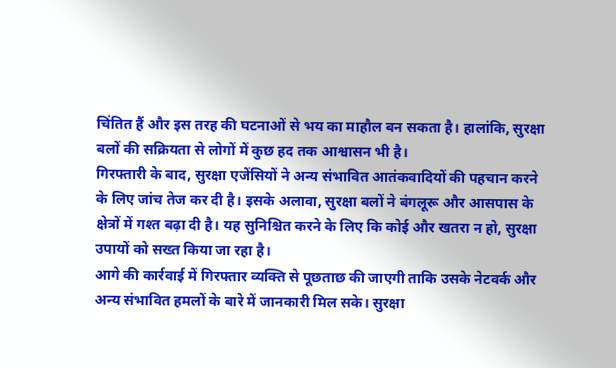चिंतित हैं और इस तरह की घटनाओं से भय का माहौल बन सकता है। हालांकि, सुरक्षा बलों की सक्रियता से लोगों में कुछ हद तक आश्वासन भी है।
गिरफ्तारी के बाद, सुरक्षा एजेंसियों ने अन्य संभावित आतंकवादियों की पहचान करने के लिए जांच तेज कर दी है। इसके अलावा, सुरक्षा बलों ने बंगलूरू और आसपास के क्षेत्रों में गश्त बढ़ा दी है। यह सुनिश्चित करने के लिए कि कोई और खतरा न हो, सुरक्षा उपायों को सख्त किया जा रहा है।
आगे की कार्रवाई में गिरफ्तार व्यक्ति से पूछताछ की जाएगी ताकि उसके नेटवर्क और अन्य संभावित हमलों के बारे में जानकारी मिल सके। सुरक्षा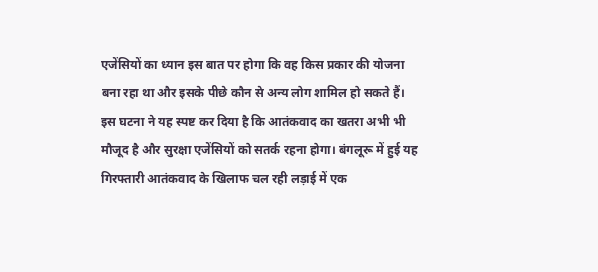एजेंसियों का ध्यान इस बात पर होगा कि वह किस प्रकार की योजना बना रहा था और इसके पीछे कौन से अन्य लोग शामिल हो सकते हैं।
इस घटना ने यह स्पष्ट कर दिया है कि आतंकवाद का खतरा अभी भी मौजूद है और सुरक्षा एजेंसियों को सतर्क रहना होगा। बंगलूरू में हुई यह गिरफ्तारी आतंकवाद के खिलाफ चल रही लड़ाई में एक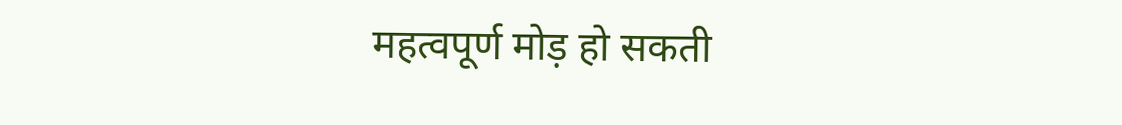महत्वपूर्ण मोड़ हो सकती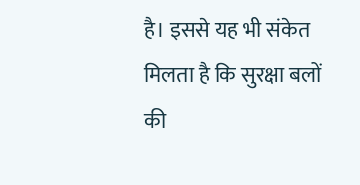है। इससे यह भी संकेत मिलता है कि सुरक्षा बलों की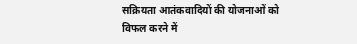सक्रियता आतंकवादियों की योजनाओं को विफल करने में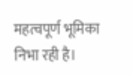महत्वपूर्ण भूमिका निभा रही है।